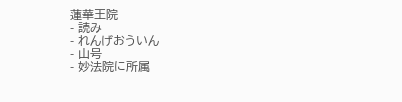蓮華王院
- 読み
- れんげおういん
- 山号
- 妙法院に所属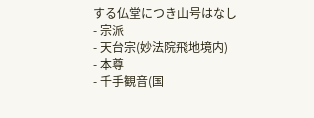する仏堂につき山号はなし
- 宗派
- 天台宗(妙法院飛地境内)
- 本尊
- 千手観音(国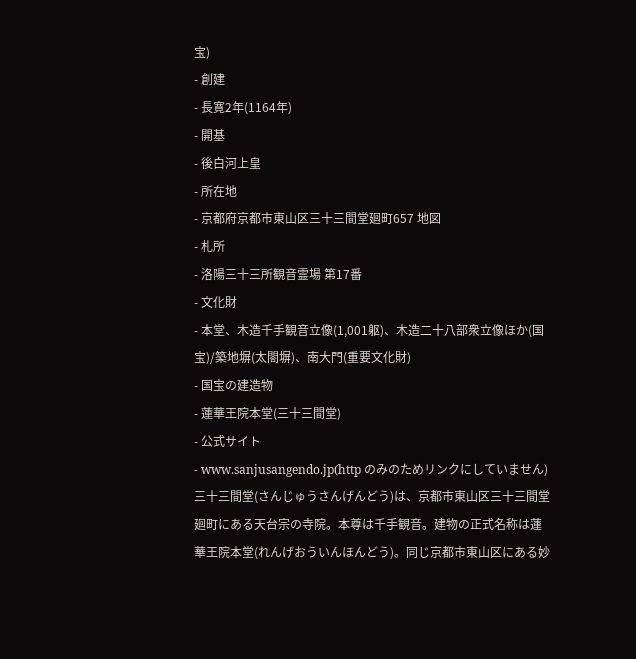宝)
- 創建
- 長寛2年(1164年)
- 開基
- 後白河上皇
- 所在地
- 京都府京都市東山区三十三間堂廻町657 地図
- 札所
- 洛陽三十三所観音霊場 第17番
- 文化財
- 本堂、木造千手観音立像(1,001躯)、木造二十八部衆立像ほか(国宝)/築地塀(太閤塀)、南大門(重要文化財)
- 国宝の建造物
- 蓮華王院本堂(三十三間堂)
- 公式サイト
- www.sanjusangendo.jp(http のみのためリンクにしていません)
三十三間堂(さんじゅうさんげんどう)は、京都市東山区三十三間堂廻町にある天台宗の寺院。本尊は千手観音。建物の正式名称は蓮華王院本堂(れんげおういんほんどう)。同じ京都市東山区にある妙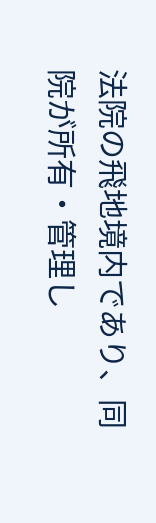法院の飛地境内であり、同院が所有・管理し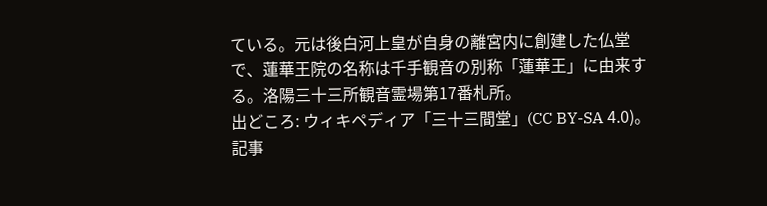ている。元は後白河上皇が自身の離宮内に創建した仏堂で、蓮華王院の名称は千手観音の別称「蓮華王」に由来する。洛陽三十三所観音霊場第17番札所。
出どころ: ウィキペディア「三十三間堂」(CC BY-SA 4.0)。記事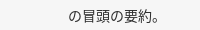の冒頭の要約。